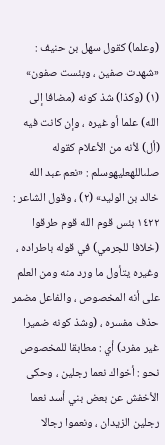(وعلما) كقول سهل بن حنيف : «شهدت صفين ، وبئست صفون» (١) (وكذا) شذ كونه (مضافا إلى الله) علما أو غيره ، وإن كانت فيه (أل) لأنه من الأعلام كقوله صلىاللهعليهوسلم : «نعم عبد الله خالد بن الوليد» (٢) ، وقول الشاعر :
١٤٢٢ بئس قوم الله قوم طرقوا
(خلافا للجرمي) في قوله باطراده ، وغيره يتأول ما ورد منه ومن العلم على أنه المخصوص ، والفاعل مضمر حذف مفسره ، (وشذ كونه ضميرا غير مفرد) أي : مطابقا للمخصوص نحو : أخواك نعما رجلين ، وحكى الأخفش عن بعض بني أسد نعما رجلين الزيدان ، ونعموا رجالا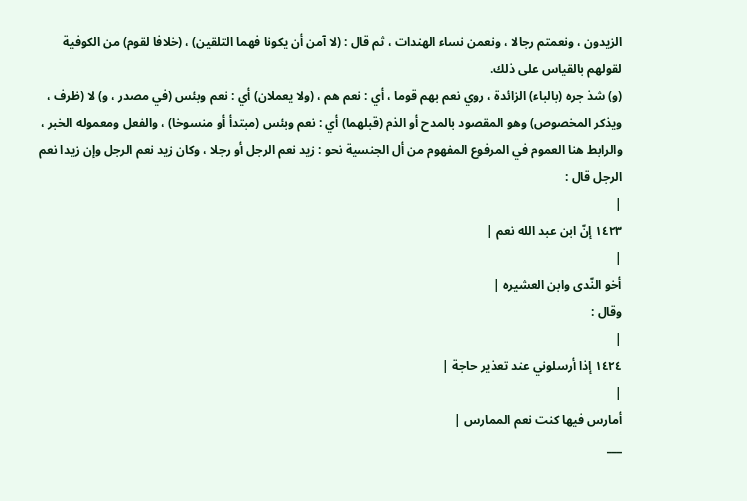الزيدون ، ونعمتم رجالا ، ونعمن نساء الهندات ، ثم قال : (لا آمن أن يكونا فهما التلقين) ، (خلافا لقوم) من الكوفية لقولهم بالقياس على ذلك.
(و) شذ جره (بالباء) الزائدة ، روي نعم بهم قوما ، أي : نعم هم ، (ولا يعملان) أي : نعم وبئس (في مصدر ، و) لا (ظرف ، ويذكر المخصوص) وهو المقصود بالمدح أو الذم (قبلهما) أي : نعم وبئس (مبتدأ أو منسوخا) ، والفعل ومعموله الخبر ، والرابط هنا العموم في المرفوع المفهوم من أل الجنسية نحو : زيد نعم الرجل أو رجلا ، وكان زيد نعم الرجل وإن زيدا نعم الرجل قال :
|
١٤٢٣ إنّ ابن عبد الله نعم |
|
أخو النّدى وابن العشيره |
وقال :
|
١٤٢٤ إذا أرسلوني عند تعذير حاجة |
|
أمارس فيها كنت نعم الممارس |
___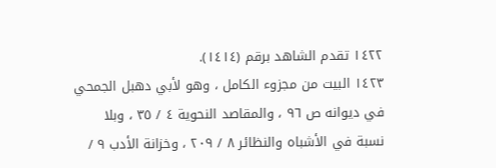١٤٢٢ تقدم الشاهد برقم (١٤١٤).
١٤٢٣ البيت من مجزوء الكامل ، وهو لأبي دهبل الجمحي في ديوانه ص ٩٦ ، والمقاصد النحوية ٤ / ٣٥ ، وبلا نسبة في الأشباه والنظائر ٨ / ٢٠٩ ، وخزانة الأدب ٩ /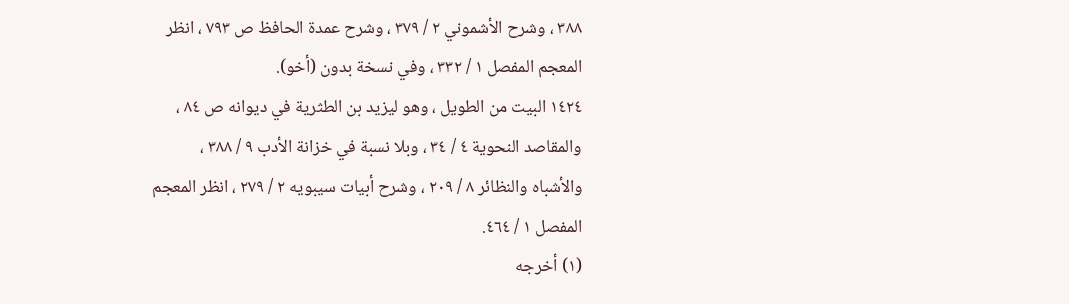٣٨٨ ، وشرح الأشموني ٢ / ٣٧٩ ، وشرح عمدة الحافظ ص ٧٩٣ ، انظر المعجم المفصل ١ / ٣٣٢ ، وفي نسخة بدون (أخو).
١٤٢٤ البيت من الطويل ، وهو ليزيد بن الطثرية في ديوانه ص ٨٤ ، والمقاصد النحوية ٤ / ٣٤ ، وبلا نسبة في خزانة الأدب ٩ / ٣٨٨ ، والأشباه والنظائر ٨ / ٢٠٩ ، وشرح أبيات سيبويه ٢ / ٢٧٩ ، انظر المعجم المفصل ١ / ٤٦٤.
(١) أخرجه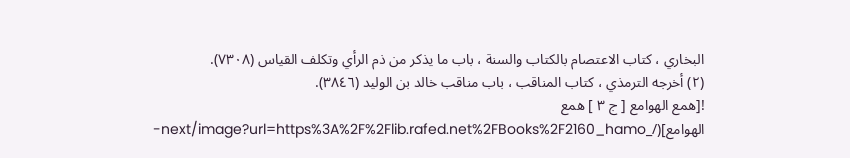البخاري ، كتاب الاعتصام بالكتاب والسنة ، باب ما يذكر من ذم الرأي وتكلف القياس (٧٣٠٨).
(٢) أخرجه الترمذي ، كتاب المناقب ، باب مناقب خالد بن الوليد (٣٨٤٦).
![همع الهوامع [ ج ٣ ] همع الهوامع](/_next/image?url=https%3A%2F%2Flib.rafed.net%2FBooks%2F2160_hamo-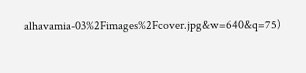alhavamia-03%2Fimages%2Fcover.jpg&w=640&q=75)